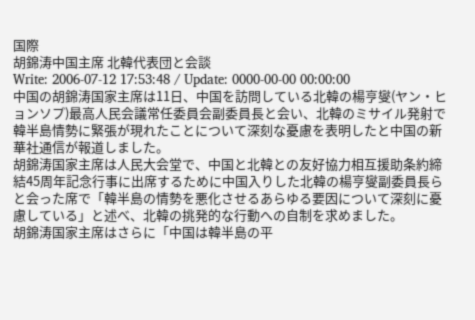国際
胡錦涛中国主席 北韓代表団と会談
Write: 2006-07-12 17:53:48 / Update: 0000-00-00 00:00:00
中国の胡錦涛国家主席は11日、中国を訪問している北韓の楊亨燮(ヤン・ヒョンソプ)最高人民会議常任委員会副委員長と会い、北韓のミサイル発射で韓半島情勢に緊張が現れたことについて深刻な憂慮を表明したと中国の新華社通信が報道しました。
胡錦涛国家主席は人民大会堂で、中国と北韓との友好協力相互援助条約締結45周年記念行事に出席するために中国入りした北韓の楊亨燮副委員長らと会った席で「韓半島の情勢を悪化させるあらゆる要因について深刻に憂慮している」と述べ、北韓の挑発的な行動への自制を求めました。
胡錦涛国家主席はさらに「中国は韓半島の平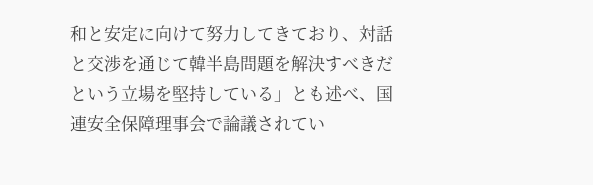和と安定に向けて努力してきており、対話と交渉を通じて韓半島問題を解決すべきだという立場を堅持している」とも述べ、国連安全保障理事会で論議されてい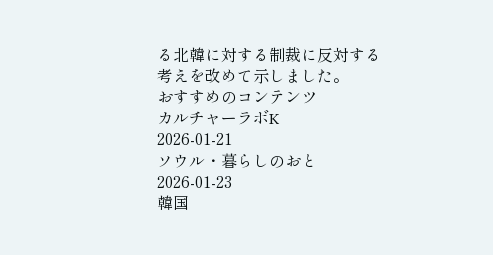る北韓に対する制裁に反対する考えを改めて示しました。
おすすめのコンテンツ
カルチャーラボK
2026-01-21
ソウル・暮らしのおと
2026-01-23
韓国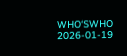WHO‘SWHO
2026-01-19